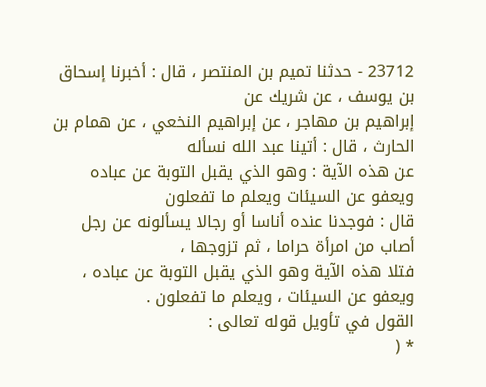23712 - حدثنا تميم بن المنتصر ، قال : أخبرنا إسحاق بن يوسف ، عن شريك عن
إبراهيم بن مهاجر ، عن إبراهيم النخعي ، عن همام بن الحارث ، قال : أتينا عبد الله نسأله
عن هذه الآية : وهو الذي يقبل التوبة عن عباده ويعفو عن السيئات ويعلم ما تفعلون
قال : فوجدنا عنده أناسا أو رجالا يسألونه عن رجل أصاب من امرأة حراما ، ثم تزوجها ،
فتلا هذه الآية وهو الذي يقبل التوبة عن عباده ، ويعفو عن السيئات ، ويعلم ما تفعلون .
القول في تأويل قوله تعالى :
* (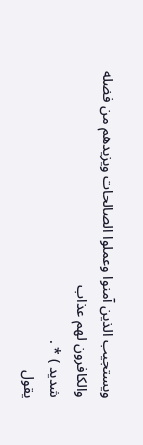ويستجيب الذين آمنوا وعملوا الصالحات ويزيدهم من فضله والكافرون لهم عذاب
شديد ) * .
يقول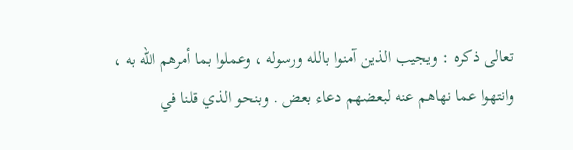تعالى ذكره : ويجيب الذين آمنوا بالله ورسوله ، وعملوا بما أمرهم الله به ،
وانتهوا عما نهاهم عنه لبعضهم دعاء بعض . وبنحو الذي قلنا في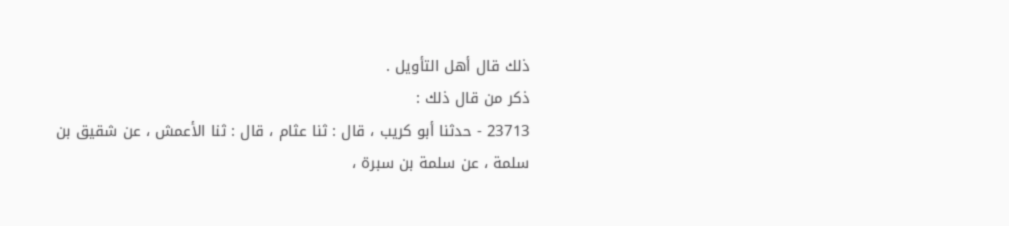ذلك قال أهل التأويل .
ذكر من قال ذلك :
23713 - حدثنا أبو كريب ، قال : ثنا عثام ، قال : ثنا الأعمش ، عن شقيق بن
سلمة ، عن سلمة بن سبرة ،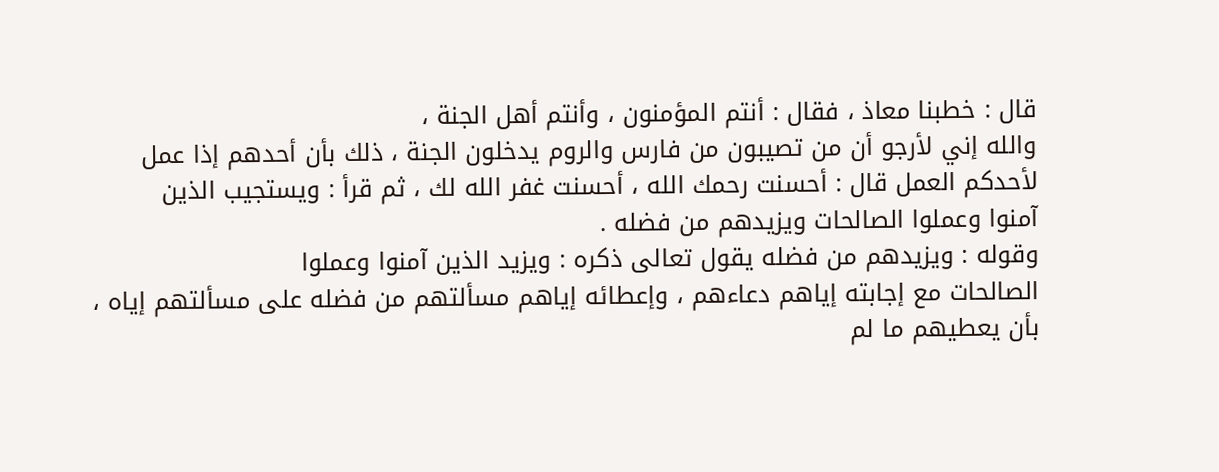قال : خطبنا معاذ ، فقال : أنتم المؤمنون ، وأنتم أهل الجنة ،
والله إني لأرجو أن من تصيبون من فارس والروم يدخلون الجنة ، ذلك بأن أحدهم إذا عمل
لأحدكم العمل قال : أحسنت رحمك الله ، أحسنت غفر الله لك ، ثم قرأ : ويستجيب الذين
آمنوا وعملوا الصالحات ويزيدهم من فضله .
وقوله : ويزيدهم من فضله يقول تعالى ذكره : ويزيد الذين آمنوا وعملوا
الصالحات مع إجابته إياهم دعاءهم ، وإعطائه إياهم مسألتهم من فضله على مسألتهم إياه ،
بأن يعطيهم ما لم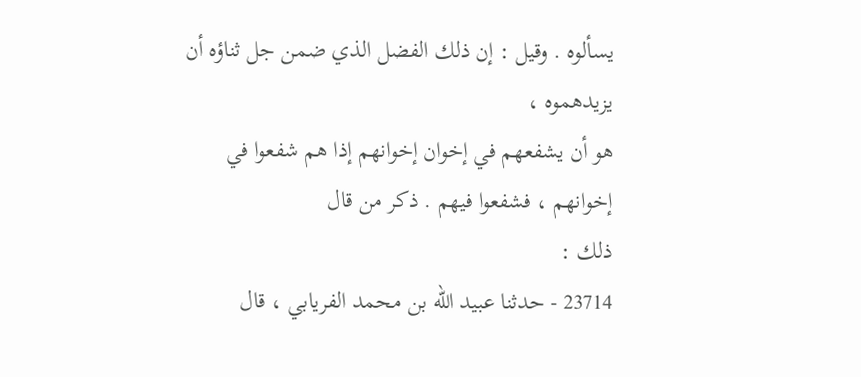يسألوه . وقيل : إن ذلك الفضل الذي ضمن جل ثناؤه أن يزيدهموه ،
هو أن يشفعهم في إخوان إخوانهم إذا هم شفعوا في إخوانهم ، فشفعوا فيهم . ذكر من قال
ذلك :
23714 - حدثنا عبيد الله بن محمد الفريابي ، قال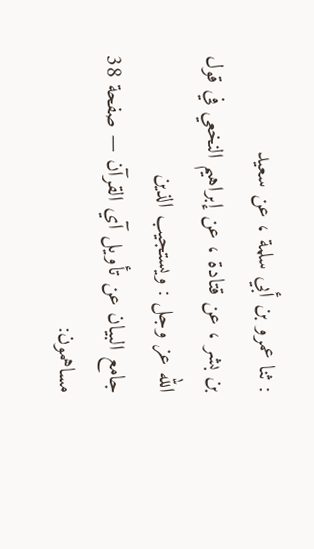: ثنا عمرو بن أبي سلمة ، عن سعيد
بن بشر ، عن قتادة ، عن إبراهيم النخعي في قول الله عز وجل : ويستجيب الذين
جامع البيان عن تأويل آي القرآن — صفحة 38
مساهمون: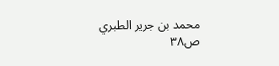محمد بن جرير الطبري
ص٣٨